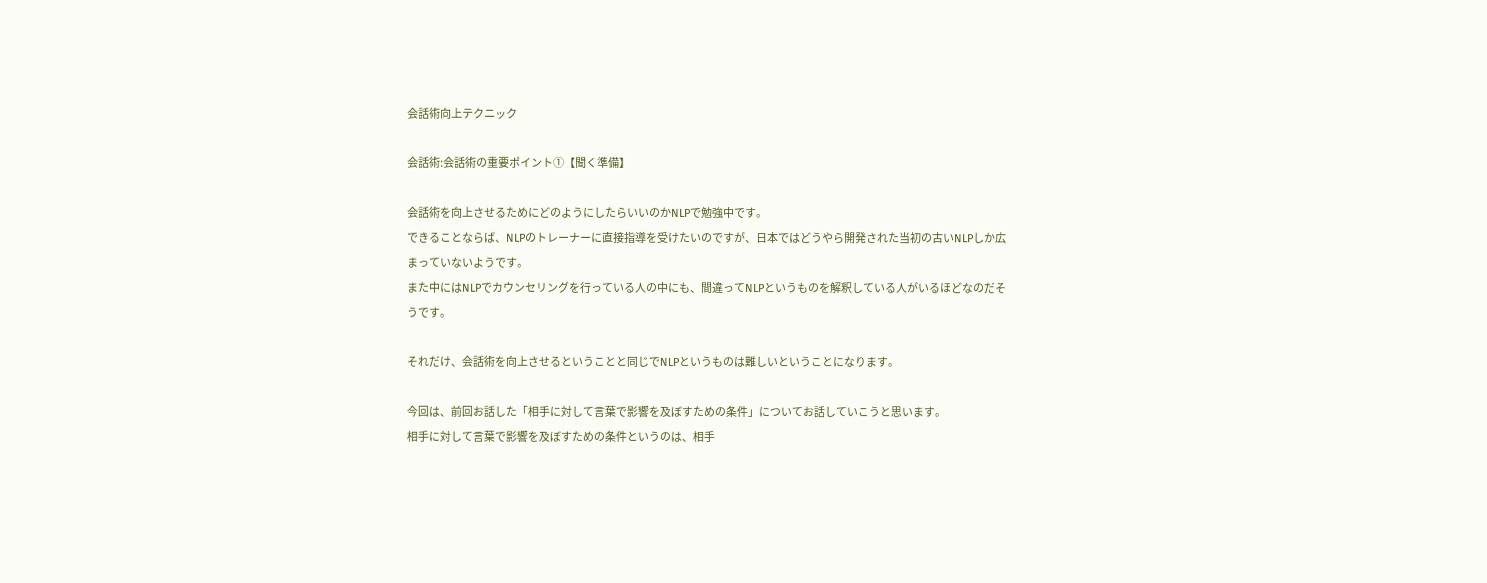会話術向上テクニック

会話術:会話術の重要ポイント①【聞く準備】

会話術を向上させるためにどのようにしたらいいのかNLPで勉強中です。
できることならば、NLPのトレーナーに直接指導を受けたいのですが、日本ではどうやら開発された当初の古いNLPしか広まっていないようです。
また中にはNLPでカウンセリングを行っている人の中にも、間違ってNLPというものを解釈している人がいるほどなのだそうです。

それだけ、会話術を向上させるということと同じでNLPというものは難しいということになります。

今回は、前回お話した「相手に対して言葉で影響を及ぼすための条件」についてお話していこうと思います。
相手に対して言葉で影響を及ぼすための条件というのは、相手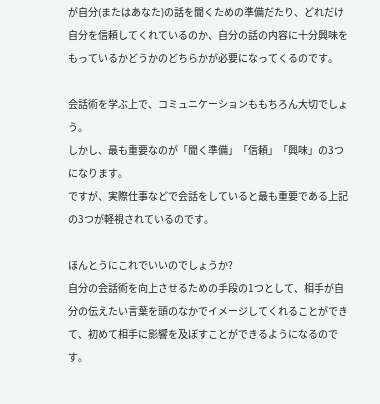が自分(またはあなた)の話を聞くための準備だたり、どれだけ自分を信頼してくれているのか、自分の話の内容に十分興味をもっているかどうかのどちらかが必要になってくるのです。

会話術を学ぶ上で、コミュニケーションももちろん大切でしょう。
しかし、最も重要なのが「聞く準備」「信頼」「興味」の3つになります。
ですが、実際仕事などで会話をしていると最も重要である上記の3つが軽視されているのです。

ほんとうにこれでいいのでしょうか?
自分の会話術を向上させるための手段の1つとして、相手が自分の伝えたい言葉を頭のなかでイメージしてくれることができて、初めて相手に影響を及ぼすことができるようになるのです。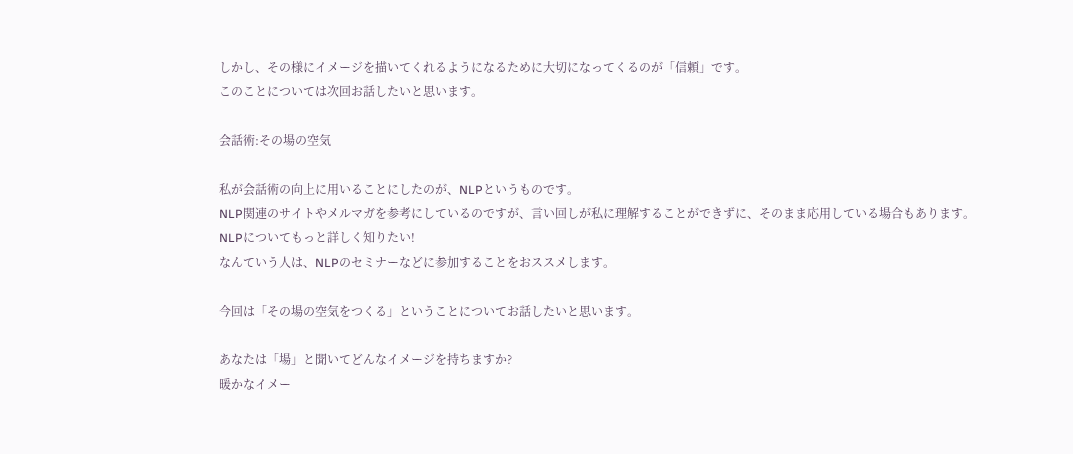しかし、その様にイメージを描いてくれるようになるために大切になってくるのが「信頼」です。
このことについては次回お話したいと思います。

会話術:その場の空気

私が会話術の向上に用いることにしたのが、NLPというものです。
NLP関連のサイトやメルマガを参考にしているのですが、言い回しが私に理解することができずに、そのまま応用している場合もあります。
NLPについてもっと詳しく知りたい!
なんていう人は、NLPのセミナーなどに参加することをおススメします。

今回は「その場の空気をつくる」ということについてお話したいと思います。

あなたは「場」と聞いてどんなイメージを持ちますか?
暖かなイメー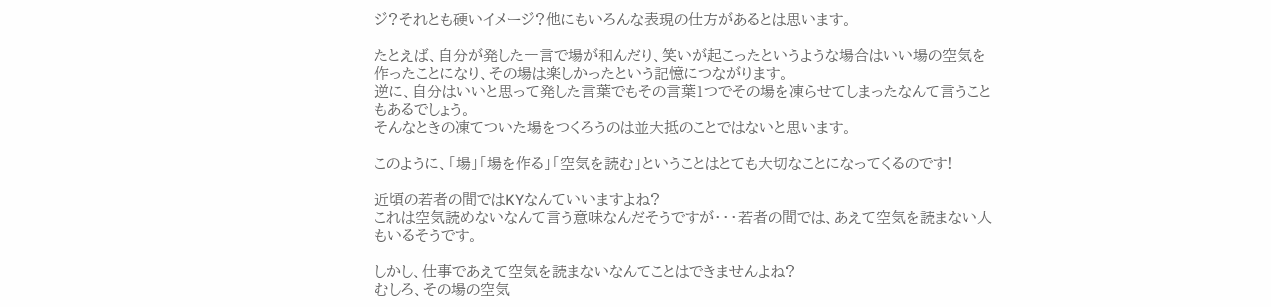ジ?それとも硬いイメージ?他にもいろんな表現の仕方があるとは思います。

たとえば、自分が発した一言で場が和んだり、笑いが起こったというような場合はいい場の空気を作ったことになり、その場は楽しかったという記憶につながります。
逆に、自分はいいと思って発した言葉でもその言葉1つでその場を凍らせてしまったなんて言うこともあるでしょう。
そんなときの凍てついた場をつくろうのは並大抵のことではないと思います。

このように、「場」「場を作る」「空気を読む」ということはとても大切なことになってくるのです!

近頃の若者の間ではKYなんていいますよね?
これは空気読めないなんて言う意味なんだそうですが・・・若者の間では、あえて空気を読まない人もいるそうです。

しかし、仕事であえて空気を読まないなんてことはできませんよね?
むしろ、その場の空気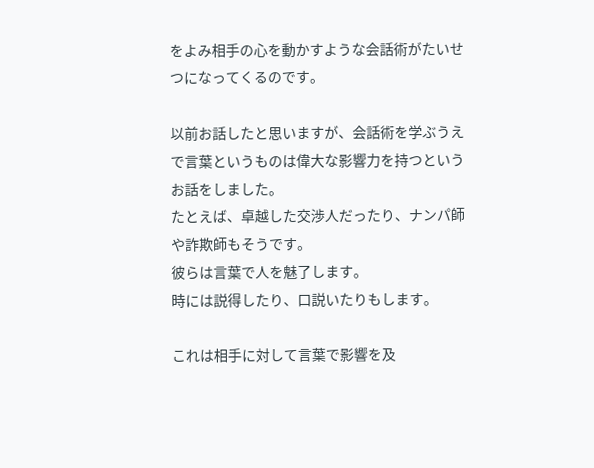をよみ相手の心を動かすような会話術がたいせつになってくるのです。

以前お話したと思いますが、会話術を学ぶうえで言葉というものは偉大な影響力を持つというお話をしました。
たとえば、卓越した交渉人だったり、ナンパ師や詐欺師もそうです。
彼らは言葉で人を魅了します。
時には説得したり、口説いたりもします。

これは相手に対して言葉で影響を及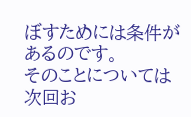ぼすためには条件があるのです。
そのことについては次回お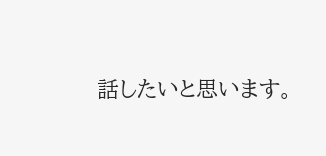話したいと思います。